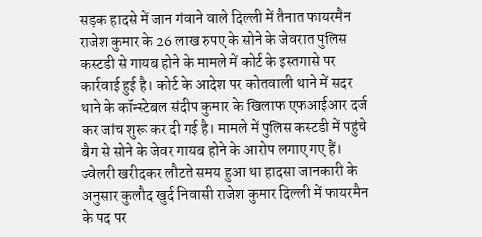सड़क हादसे में जान गंवाने वाले दिल्ली में तैनात फायरमैन राजेश कुमार के 26 लाख रुपए के सोने के जेवरात पुलिस कस्टडी से गायब होने के मामले में कोर्ट के इस्तगासे पर कार्रवाई हुई है। कोर्ट के आदेश पर कोतवाली थाने में सदर थाने के कॉन्स्टेबल संदीप कुमार के खिलाफ एफआईआर दर्ज कर जांच शुरू कर दी गई है। मामले में पुलिस कस्टडी में पहुंचे बैग से सोने के जेवर गायब होने के आरोप लगाए गए हैं। ज्वेलरी खरीदकर लौटते समय हुआ था हादसा जानकारी के अनुसार कुलौद खुर्द निवासी राजेश कुमार दिल्ली में फायरमैन के पद पर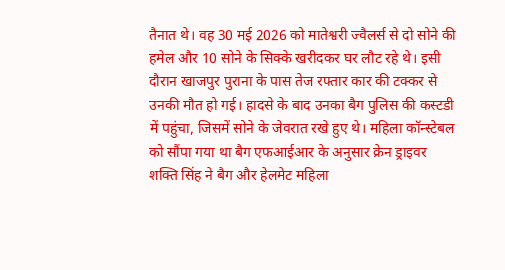तैनात थे। वह 30 मई 2026 को मातेश्वरी ज्वैलर्स से दो सोने की हमेल और 10 सोने के सिक्के खरीदकर घर लौट रहे थे। इसी दौरान खाजपुर पुराना के पास तेज रफ्तार कार की टक्कर से उनकी मौत हो गई। हादसे के बाद उनका बैग पुलिस की कस्टडी में पहुंचा, जिसमें सोने के जेवरात रखे हुए थे। महिला कॉन्स्टेबल को सौंपा गया था बैग एफआईआर के अनुसार क्रेन ड्राइवर शक्ति सिंह ने बैग और हेलमेट महिला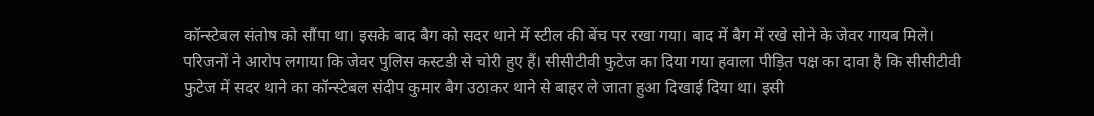कॉन्स्टेबल संतोष को सौंपा था। इसके बाद बैग को सदर थाने में स्टील की बेंच पर रखा गया। बाद में बैग में रखे सोने के जेवर गायब मिले। परिजनों ने आरोप लगाया कि जेवर पुलिस कस्टडी से चोरी हुए हैं। सीसीटीवी फुटेज का दिया गया हवाला पीड़ित पक्ष का दावा है कि सीसीटीवी फुटेज में सदर थाने का कॉन्स्टेबल संदीप कुमार बैग उठाकर थाने से बाहर ले जाता हुआ दिखाई दिया था। इसी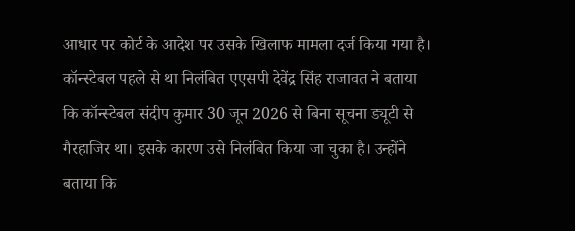आधार पर कोर्ट के आदेश पर उसके खिलाफ मामला दर्ज किया गया है। कॉन्स्टेबल पहले से था निलंबित एएसपी देवेंद्र सिंह राजावत ने बताया कि कॉन्स्टेबल संदीप कुमार 30 जून 2026 से बिना सूचना ड्यूटी से गैरहाजिर था। इसके कारण उसे निलंबित किया जा चुका है। उन्होंने बताया कि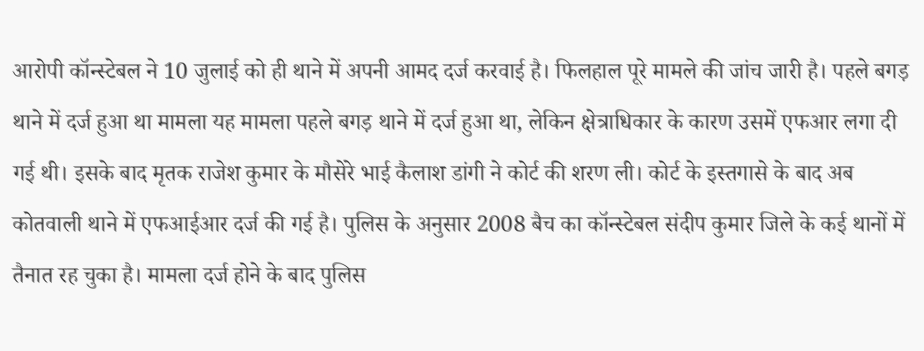आरोपी कॉन्स्टेबल ने 10 जुलाई को ही थाने में अपनी आमद दर्ज करवाई है। फिलहाल पूरे मामले की जांच जारी है। पहले बगड़ थाने में दर्ज हुआ था मामला यह मामला पहले बगड़ थाने में दर्ज हुआ था, लेकिन क्षेत्राधिकार के कारण उसमें एफआर लगा दी गई थी। इसके बाद मृतक राजेश कुमार के मौसेरे भाई कैलाश डांगी ने कोर्ट की शरण ली। कोर्ट के इस्तगासे के बाद अब कोतवाली थाने में एफआईआर दर्ज की गई है। पुलिस के अनुसार 2008 बैच का कॉन्स्टेबल संदीप कुमार जिले के कई थानों में तैनात रह चुका है। मामला दर्ज होने के बाद पुलिस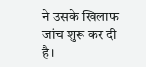ने उसके खिलाफ जांच शुरू कर दी है।